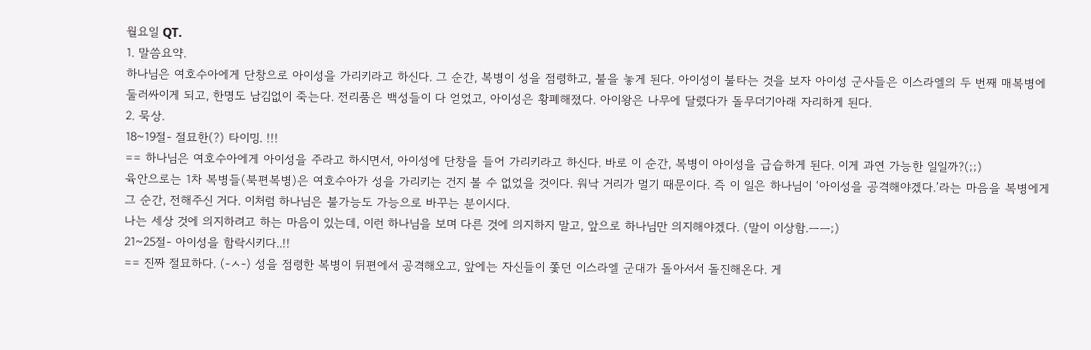월요일 QT.
1. 말씀요약.
하나님은 여호수아에게 단창으로 아이성을 가리키라고 하신다. 그 순간, 복병이 성을 점령하고, 불을 놓게 된다. 아이성이 불타는 것을 보자 아이성 군사들은 이스라엘의 두 번째 매복병에 둘러싸이게 되고, 한명도 남김없이 죽는다. 전리품은 백성들이 다 얻었고, 아이성은 황폐해졌다. 아이왕은 나무에 달렸다가 돌무더기아래 자리하게 된다.
2. 묵상.
18~19절- 절묘한(?) 타이밍. !!!
== 하나님은 여호수아에게 아이성을 주라고 하시면서, 아이성에 단창을 들어 가리키라고 하신다. 바로 이 순간, 복병이 아이성을 급습하게 된다. 이게 과연 가능한 일일까?(;;)
육안으로는 1차 복병들(북편복병)은 여호수아가 성을 가리키는 건지 볼 수 없었을 것이다. 워낙 거리가 멀기 때문이다. 즉 이 일은 하나님이 ‘아이성을 공격해야겠다.’라는 마음을 복병에게 그 순간, 전해주신 거다. 이처럼 하나님은 불가능도 가능으로 바꾸는 분이시다.
나는 세상 것에 의지하려고 하는 마음이 있는데, 이런 하나님을 보며 다른 것에 의지하지 말고, 앞으로 하나님만 의지해야겠다. (말이 이상함.ㅡㅡ;)
21~25절- 아이성을 함락시키다..!!
== 진짜 절묘하다. (-ㅅ-) 성을 점령한 복병이 뒤편에서 공격해오고, 앞에는 자신들이 쫓던 이스라엘 군대가 돌아서서 돌진해온다. 게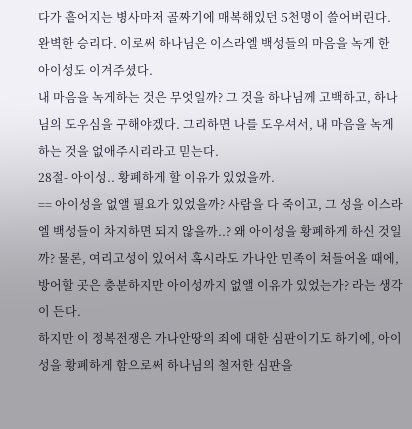다가 흩어지는 병사마저 골짜기에 매복해있던 5천명이 쓸어버린다. 완벽한 승리다. 이로써 하나님은 이스라엘 백성들의 마음을 녹게 한 아이성도 이겨주셨다.
내 마음을 녹게하는 것은 무엇일까? 그 것을 하나님께 고백하고, 하나님의 도우심을 구해야겠다. 그리하면 나를 도우셔서, 내 마음을 녹게하는 것을 없애주시리라고 믿는다.
28절- 아이성.. 황폐하게 할 이유가 있었을까.
== 아이성을 없앨 필요가 있었을까? 사람을 다 죽이고, 그 성을 이스라엘 백성들이 차지하면 되지 않을까..? 왜 아이성을 황폐하게 하신 것일까? 물론, 여리고성이 있어서 혹시라도 가나안 민족이 쳐들어올 때에, 방어할 곳은 충분하지만 아이성까지 없앨 이유가 있었는가? 라는 생각이 든다.
하지만 이 정복전쟁은 가나안땅의 죄에 대한 심판이기도 하기에, 아이성을 황폐하게 함으로써 하나님의 철저한 심판을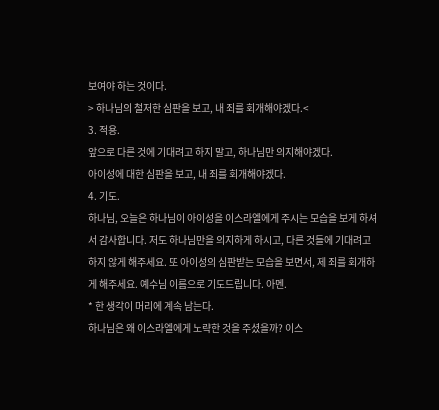보여야 하는 것이다.
> 하나님의 철저한 심판을 보고, 내 죄를 회개해야겠다.<
3. 적용.
앞으로 다른 것에 기대려고 하지 말고, 하나님만 의지해야겠다.
아이성에 대한 심판을 보고, 내 죄를 회개해야겠다.
4. 기도.
하나님, 오늘은 하나님이 아이성을 이스라엘에게 주시는 모습을 보게 하셔서 감사합니다. 저도 하나님만을 의지하게 하시고, 다른 것들에 기대려고 하지 않게 해주세요. 또 아이성의 심판받는 모습을 보면서, 제 죄를 회개하게 해주세요. 예수님 이름으로 기도드립니다. 아멘.
* 한 생각이 머리에 계속 남는다.
하나님은 왜 이스라엘에게 노략한 것을 주셨을까? 이스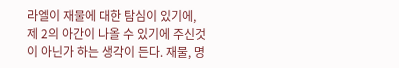라엘이 재물에 대한 탐심이 있기에, 제 2의 아간이 나올 수 있기에 주신것이 아닌가 하는 생각이 든다. 재물, 명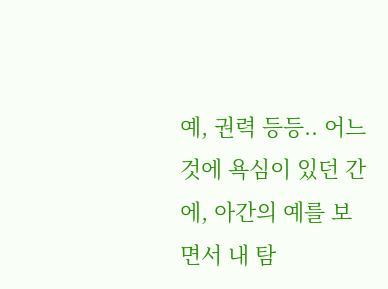예, 권력 등등.. 어느것에 욕심이 있던 간에, 아간의 예를 보면서 내 탐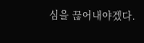심을 끊어내야겠다.